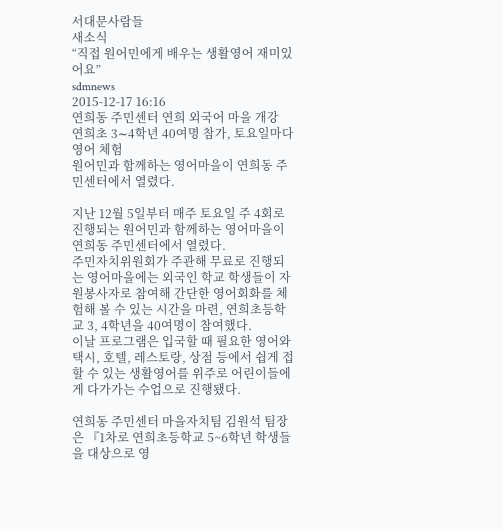서대문사람들
새소식
“직접 원어민에게 배우는 생활영어 재미있어요”
sdmnews
2015-12-17 16:16
연희동 주민센터 연희 외국어 마을 개강
연희초 3∼4학년 40여명 참가, 토요일마다 영어 체험
원어민과 함께하는 영어마을이 연희동 주민센터에서 열렸다.

지난 12월 5일부터 매주 토요일 주 4회로 진행되는 원어민과 함께하는 영어마을이 연희동 주민센터에서 열렸다.
주민자치위원회가 주관해 무료로 진행되는 영어마을에는 외국인 학교 학생들이 자원봉사자로 참여해 간단한 영어회화를 체험해 볼 수 있는 시간을 마련, 연희초등학교 3, 4학년을 40여명이 참여했다.
이날 프로그램은 입국할 때 필요한 영어와 택시, 호텔, 레스토랑, 상점 등에서 쉽게 접할 수 있는 생활영어를 위주로 어린이들에게 다가가는 수업으로 진행됐다.

연희동 주민센터 마을자치팀 김원석 팀장은 『1차로 연희초등학교 5~6학년 학생들을 대상으로 영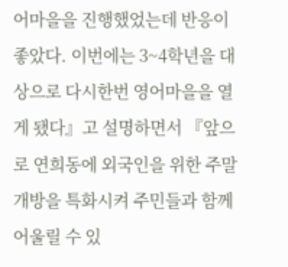어마을을 진행했었는데 반응이 좋았다. 이번에는 3~4학년을 대상으로 다시한번 영어마을을 열게 됐다』고 설명하면서 『앞으로 연희동에 외국인을 위한 주말 개방을 특화시켜 주민들과 함께 어울릴 수 있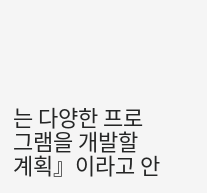는 다양한 프로그램을 개발할 계획』이라고 안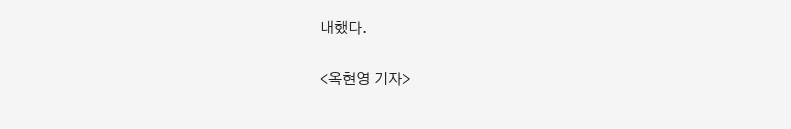내했다.


<옥현영 기자>